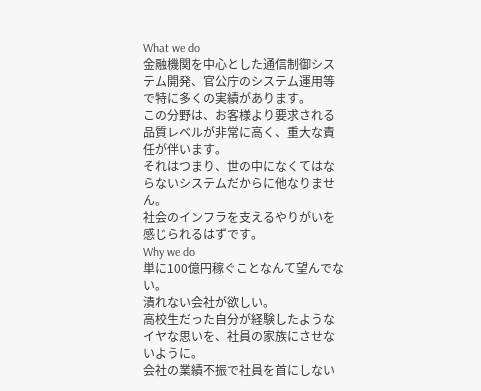What we do
金融機関を中心とした通信制御システム開発、官公庁のシステム運用等で特に多くの実績があります。
この分野は、お客様より要求される品質レベルが非常に高く、重大な責任が伴います。
それはつまり、世の中になくてはならないシステムだからに他なりません。
社会のインフラを支えるやりがいを感じられるはずです。
Why we do
単に100億円稼ぐことなんて望んでない。
潰れない会社が欲しい。
高校生だった自分が経験したようなイヤな思いを、社員の家族にさせないように。
会社の業績不振で社員を首にしない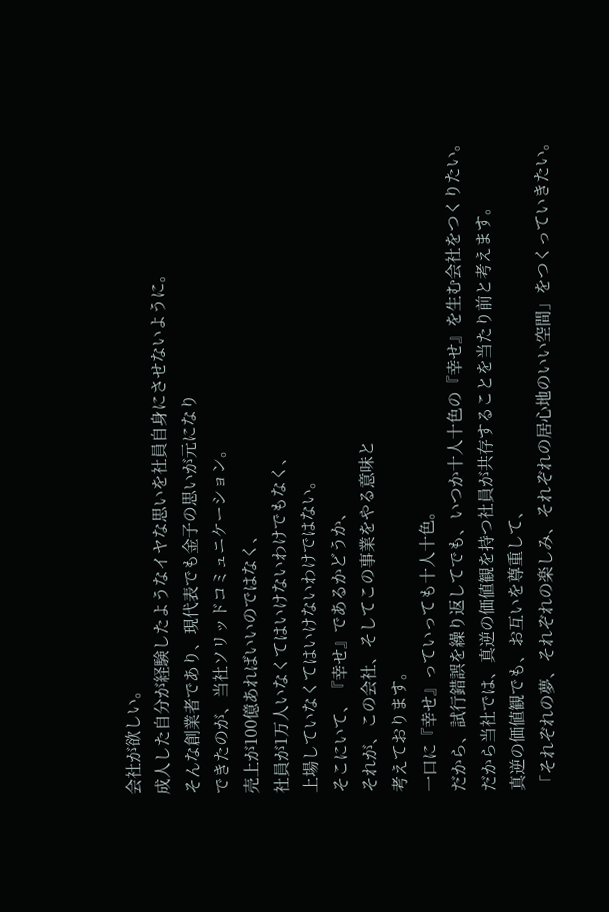会社が欲しい。
成人した自分が経験したようなイヤな思いを社員自身にさせないように。
そんな創業者であり、現代表でも金子の思いが元になり
できたのが、当社ソリッドコミュニケーション。
売上が100億あればいいのではなく、
社員が1万人いなくてはいけないわけでもなく、
上場していなくてはいけないわけではない。
そこにいて、『幸せ』であるかどうか、
それが、この会社、そしてこの事業をやる意味と
考えております。
一口に『幸せ』っていっても十人十色。
だから、試行錯誤を繰り返してでも、いつか十人十色の『幸せ』を生む会社をつくりたい。
だから当社では、真逆の価値観を持つ社員が共存することを当たり前と考えます。
真逆の価値観でも、お互いを尊重して、
「それぞれの夢、それぞれの楽しみ、それぞれの居心地のいい空間」をつくっていきたい。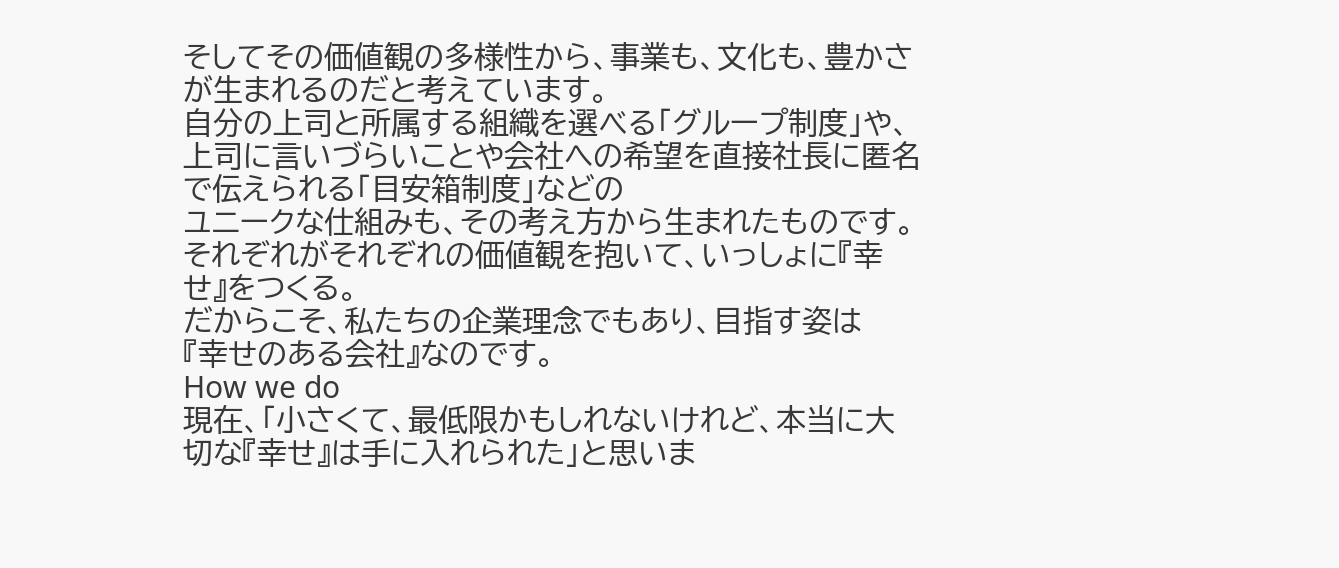そしてその価値観の多様性から、事業も、文化も、豊かさが生まれるのだと考えています。
自分の上司と所属する組織を選べる「グループ制度」や、
上司に言いづらいことや会社への希望を直接社長に匿名で伝えられる「目安箱制度」などの
ユニークな仕組みも、その考え方から生まれたものです。
それぞれがそれぞれの価値観を抱いて、いっしょに『幸せ』をつくる。
だからこそ、私たちの企業理念でもあり、目指す姿は
『幸せのある会社』なのです。
How we do
現在、「小さくて、最低限かもしれないけれど、本当に大切な『幸せ』は手に入れられた」と思いま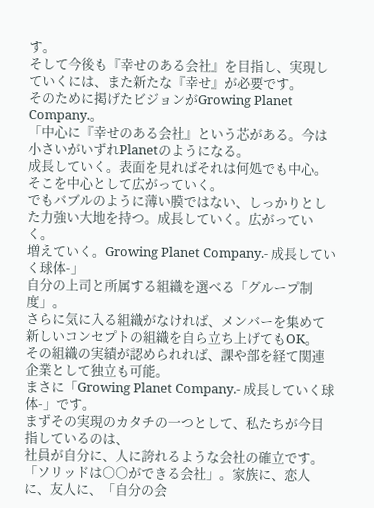す。
そして今後も『幸せのある会社』を目指し、実現していくには、また新たな『幸せ』が必要です。
そのために掲げたビジョンがGrowing Planet Company.。
「中心に『幸せのある会社』という芯がある。今は小さいがいずれPlanetのようになる。
成長していく。表面を見ればそれは何処でも中心。そこを中心として広がっていく。
でもバブルのように薄い膜ではない、しっかりとした力強い大地を持つ。成長していく。広がっていく。
増えていく。Growing Planet Company.- 成長していく球体-」
自分の上司と所属する組織を選べる「グループ制度」。
さらに気に入る組織がなければ、メンバーを集めて新しいコンセプトの組織を自ら立ち上げてもOK。
その組織の実績が認められれば、課や部を経て関連企業として独立も可能。
まさに「Growing Planet Company.- 成長していく球体-」です。
まずその実現のカタチの一つとして、私たちが今目指しているのは、
社員が自分に、人に誇れるような会社の確立です。
「ソリッドは○○ができる会社」。家族に、恋人に、友人に、「自分の会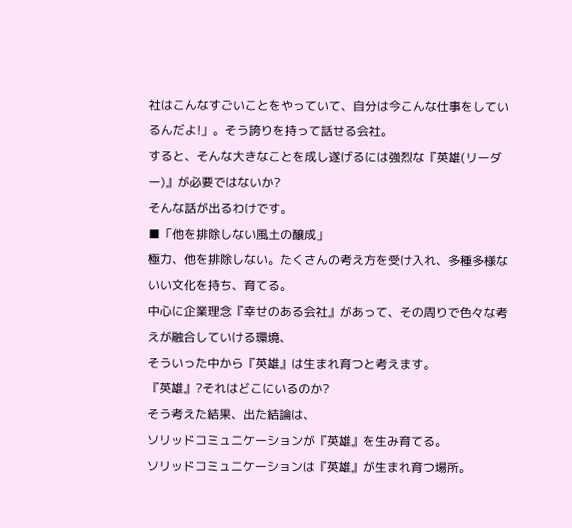社はこんなすごいことをやっていて、自分は今こんな仕事をしているんだよ!」。そう誇りを持って話せる会社。
すると、そんな大きなことを成し遂げるには強烈な『英雄(リーダー)』が必要ではないか?
そんな話が出るわけです。
■「他を排除しない風土の醸成」
極力、他を排除しない。たくさんの考え方を受け入れ、多種多様ないい文化を持ち、育てる。
中心に企業理念『幸せのある会社』があって、その周りで色々な考えが融合していける環境、
そういった中から『英雄』は生まれ育つと考えます。
『英雄』?それはどこにいるのか?
そう考えた結果、出た結論は、
ソリッドコミュニケーションが『英雄』を生み育てる。
ソリッドコミュニケーションは『英雄』が生まれ育つ場所。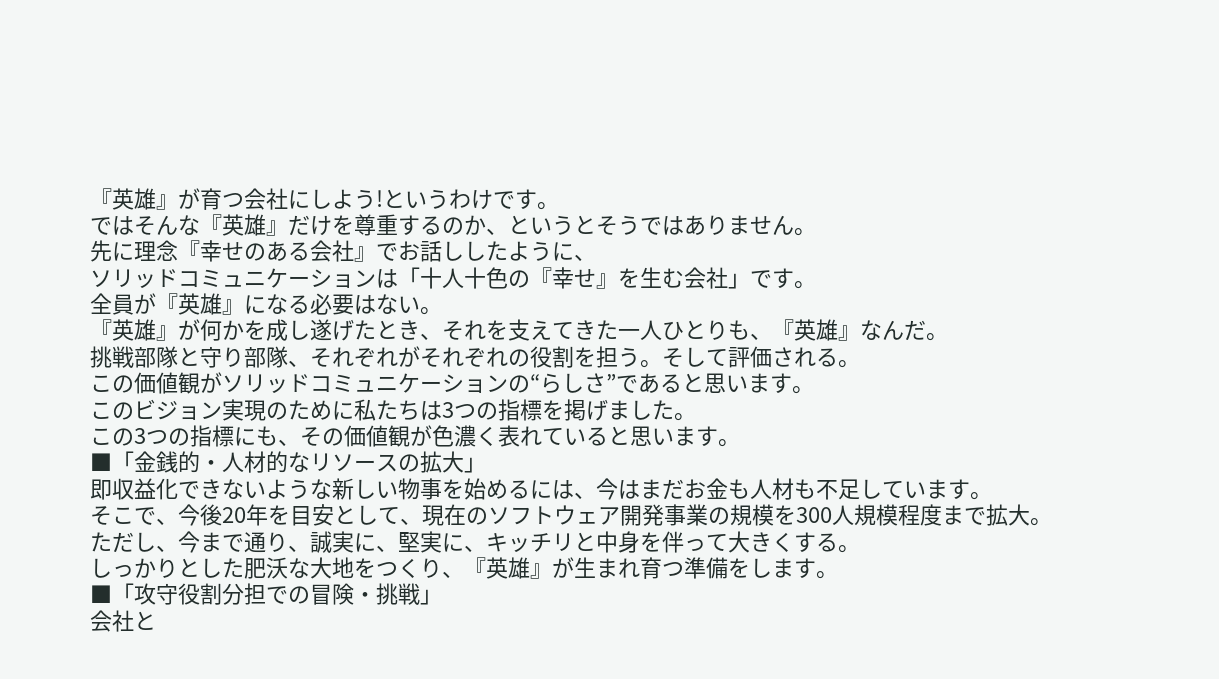『英雄』が育つ会社にしよう!というわけです。
ではそんな『英雄』だけを尊重するのか、というとそうではありません。
先に理念『幸せのある会社』でお話ししたように、
ソリッドコミュニケーションは「十人十色の『幸せ』を生む会社」です。
全員が『英雄』になる必要はない。
『英雄』が何かを成し遂げたとき、それを支えてきた一人ひとりも、『英雄』なんだ。
挑戦部隊と守り部隊、それぞれがそれぞれの役割を担う。そして評価される。
この価値観がソリッドコミュニケーションの“らしさ”であると思います。
このビジョン実現のために私たちは3つの指標を掲げました。
この3つの指標にも、その価値観が色濃く表れていると思います。
■「金銭的・人材的なリソースの拡大」
即収益化できないような新しい物事を始めるには、今はまだお金も人材も不足しています。
そこで、今後20年を目安として、現在のソフトウェア開発事業の規模を300人規模程度まで拡大。
ただし、今まで通り、誠実に、堅実に、キッチリと中身を伴って大きくする。
しっかりとした肥沃な大地をつくり、『英雄』が生まれ育つ準備をします。
■「攻守役割分担での冒険・挑戦」
会社と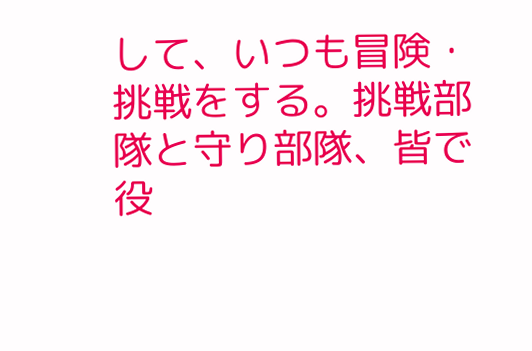して、いつも冒険・挑戦をする。挑戦部隊と守り部隊、皆で役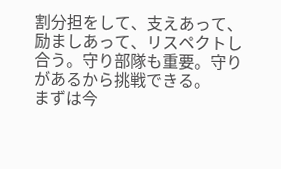割分担をして、支えあって、
励ましあって、リスペクトし合う。守り部隊も重要。守りがあるから挑戦できる。
まずは今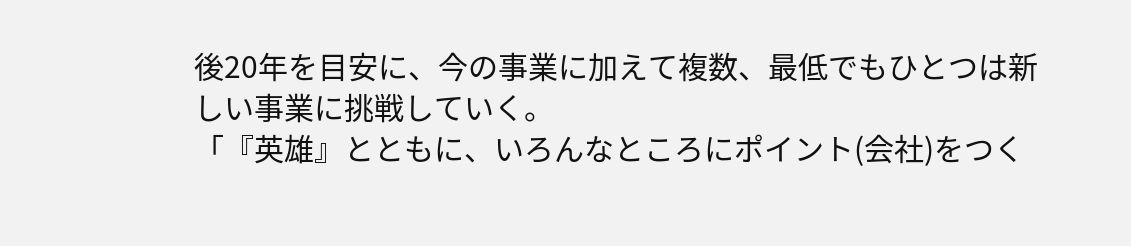後20年を目安に、今の事業に加えて複数、最低でもひとつは新しい事業に挑戦していく。
「『英雄』とともに、いろんなところにポイント(会社)をつく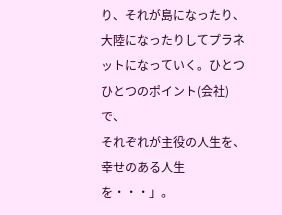り、それが島になったり、
大陸になったりしてプラネットになっていく。ひとつひとつのポイント(会社)で、
それぞれが主役の人生を、幸せのある人生を・・・」。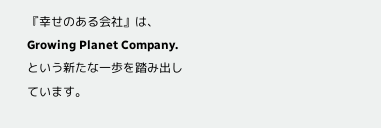『幸せのある会社』は、Growing Planet Company.という新たな一歩を踏み出しています。